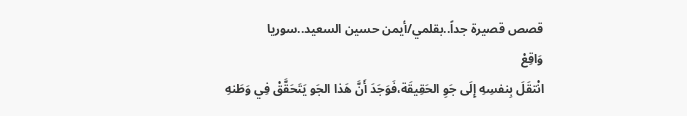قصص قصيرة جداً..بقلمي/أيمن حسين السعيد..سوريا
وَاقِعْ
انْتقَلَ بِنفسِهِ إِلَى جَوِ الحَقِيقَة،فَوَجَدَ أَنَّ هَذا الجَو يَتَحَقَّقْ فِي وَطَنهِ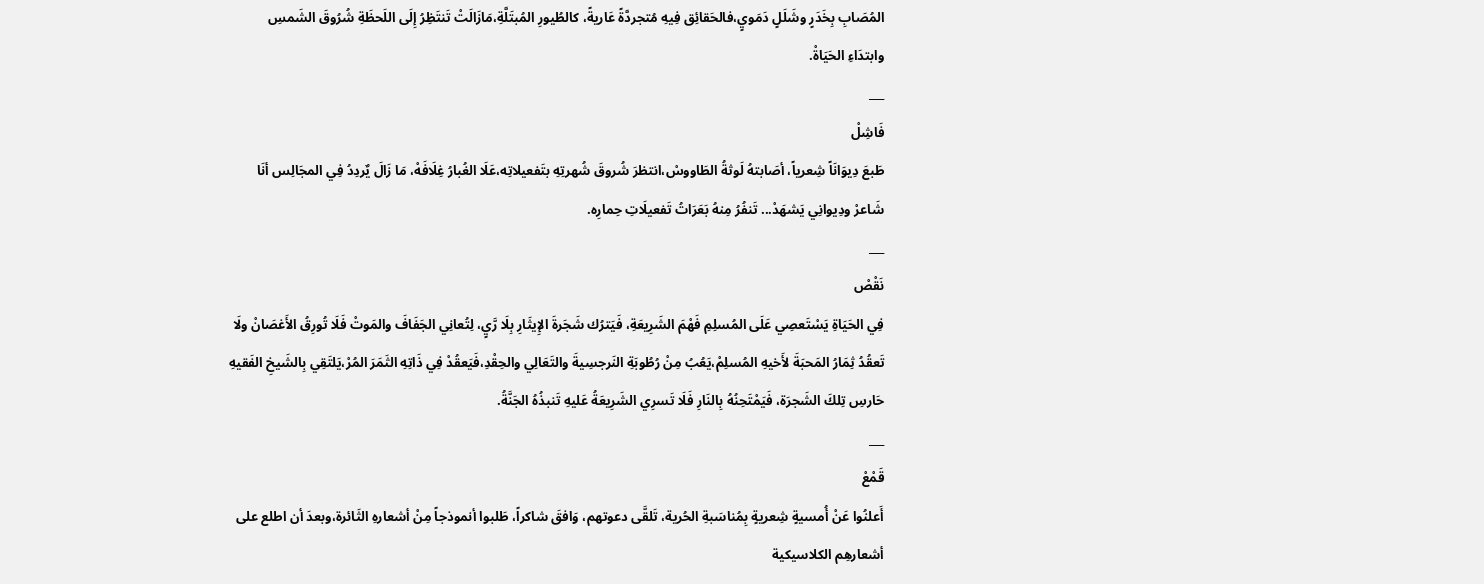المُصَابِ بِخَدَرٍ وشَلَلٍ دَمَويٍ،فالحَقائِق فِيهِ مُتجردَّةً عَاريةً، كالطُيورِ المُبتَلَّةِ،مَازَالَتْ تَنتَظِرُ إِلَى اللَحظَةِ شُرُوقَ الشَمسِ وابتدَاءِ الحَيَاةْ.
___
فَاشِلْ
طَبعَ دِيوَانَاً شِعرياً، أصَابتهُ لَوثةُ الطَاووسْ،انتظرَ شُروقَ شُهرتِهِ بتَفعيلاتِه،عَلَا الغُبارُ غِلَافَهْ، مَا زَالَ يٌردِدُ فِي المجَالِس أنَا شَاعرْ ودِيوانِي يَشهَدْ... تَنفُرُ مِنهُ بَعَرَاتُ تَفعيلَاتِ حِمارِه.
___
نَقْصْ
فِي الحَيَاةِ يَسْتَعصِي عَلَى المُسلِمِ فَهْمَ الشَرِيعَةِ، فَيَترُك شَجَرةَ الإِيثَارِ بِلَا رَّيٍ، لِتُعانِي الجَفَافَ والمَوتْ فَلَا تُورِقُ الأَغصَانْ ولَا تَعقُدُ ثِمَارُ المَحبَةَ لأَخيهِ المُسلِمْ،يَعُبُ مِنْ رُطُوبَةِ النَرجسِيةَ والتَعَالِي والحِقْدِ،فَيَعقُدْ فِي ذَاتِهِ الثَمَرَ المُرْ،يَلتَقِي بِالشَيخِ الفَقيهِ حَارسِ تِلكَ الشَجرَة، فَيَمْتَحِنُهُ بِالنَارِ فَلَا تَسرِي الشَرِيعَةُ عَليهِ تَنبذُهُ الجَنَّةُ.
___
قَمْعْ
أَعلنُوا عَنْ أُمسيةٍ شِعريةٍ بِمُناسَبةِ الحُرية، تَلقَّى دعوتهم، وَافقَ شاكراً، طَلبوا أنموذجاً مِنْ أشعارهِ الثَائرة،وبعدَ أن اطلع على أشعارهِم الكلاسيكية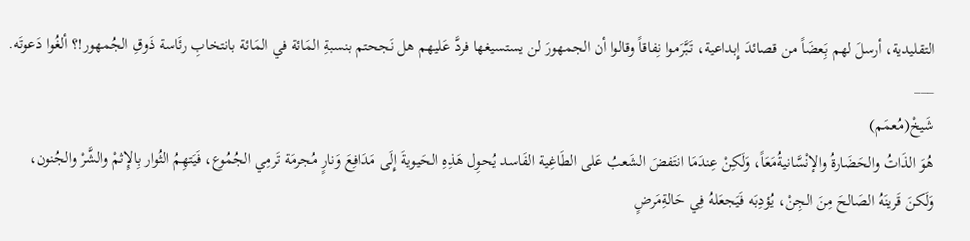التقليدية، أرسلَ لهم بَِعضَاً من قصائدَ إِبداعية، تَبَّرَموا نِفاقاً وقالوا أن الجمهورَ لن يستسيغها فردَّ عَليهم هل نَجحتم بنسبةِ المَائة في المَائة بانتخابِ رئَاسة ذَوقِ الجُمهور!؟ ألغُوا دَعوتَه.
___
شَيخْ(مُعمَم)
هُوَ الذَاتُ والحَضَارةُ والإنْسَّانيةُمَعَاً، وَلَكِنْ عِندَمَا انتَفضَ الشَعبُ عَلى الطَاغِية الفَاسد يُحوِل هَذِهِ الحَيويةَ إِلَى مَدَافِعَ وَنارٍ مُجرمَة تَرمِي الجُمُوع، فَيَتهِمُ الثُوار بِالإِثمْ والشَّرْ والجُنون، وَلَكنَ قَرينَهُ الصَالحَ مِنَ الجِنْ، يُؤدِبَه فَيَجعَلهُ فِي حَالةِمَرضٍ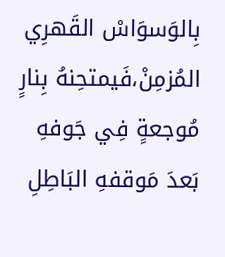بِالوَسوَاسْ القَهرِي المُزمِنْ،فَيمتحِنهُ بِنارٍ مُوجعةٍ فِي جَوفهِ بَعدَ مَوقفهِ البَاطِلِ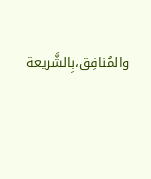والمُنافِق،بِالشَّريعة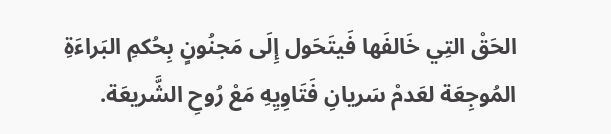الحَقْ التِي خَالفَها فَيتَحَول إِلَى مَجنُونٍ بِحُكمِ البَراءَةِ المُوجِعَة لعَدمْ سَريانِ فَتَاوِيِهِ مَعْ رُوحِ الشَّريعَة.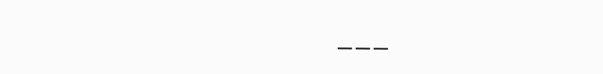___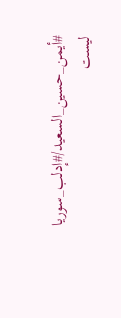#أيمن_حسين_السعيد/#إدلب_سوريا
ليست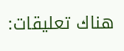هناك تعليقات: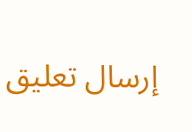إرسال تعليق